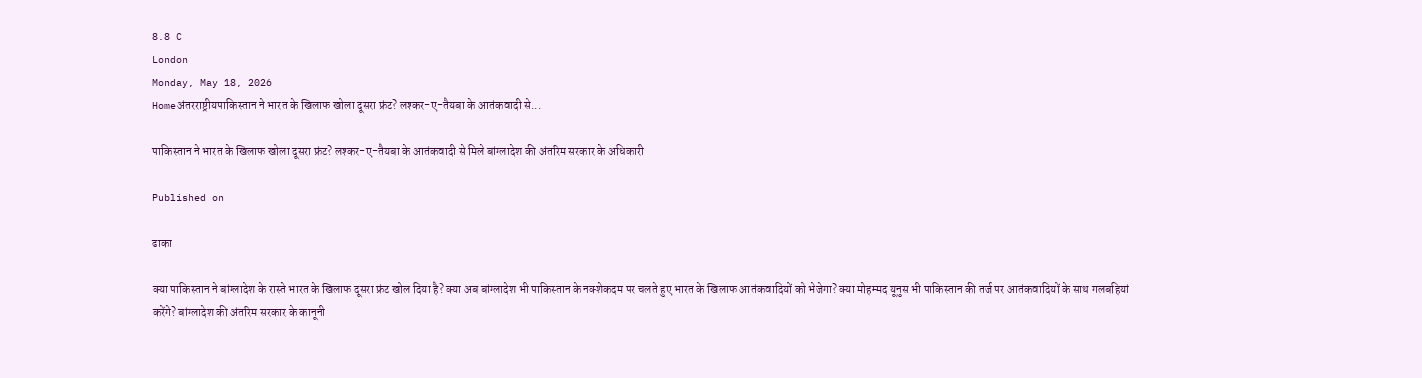8.8 C
London
Monday, May 18, 2026
Homeअंतरराष्ट्रीयपाकिस्तान ने भारत के खिलाफ खोला दूसरा फ्रंट? लश्कर-ए-तैयबा के आतंकवादी से...

पाकिस्तान ने भारत के खिलाफ खोला दूसरा फ्रंट? लश्कर-ए-तैयबा के आतंकवादी से मिले बांग्लादेश की अंतरिम सरकार के अधिकारी

Published on

ढाका

क्या पाकिस्तान ने बांग्लादेश के रास्ते भारत के खिलाफ दूसरा फ्रंट खोल दिया है? क्या अब बांग्लादेश भी पाकिस्तान के नक्शेकदम पर चलते हुए भारत के खिलाफ आतंकवादियों को भेजेगा? क्या मोहम्मद यूनुस भी पाकिस्तान की तर्ज पर आतंकवादियों के साथ गलबहियां करेंगे? बांग्लादेश की अंतरिम सरकार के कानूनी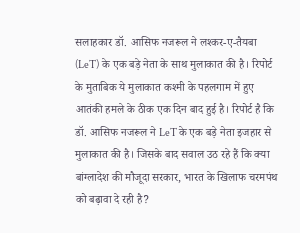सलाहकार डॉ. आसिफ नजरूल ने लश्कर-ए-तैयबा (LeT) के एक बड़े नेता के साथ मुलाकात की है। रिपोर्ट के मुताबिक ये मुलाकात कश्मी के पहलगाम में हुए आतंकी हमले के ठीक एक दिन बाद हुई है। रिपोर्ट है कि डॉ. आसिफ नजरूल ने LeT के एक बड़े नेता इजहार से मुलाकात की है। जिसके बाद सवाल उठ रहे हैं कि क्या बांग्लादेश की मौजूदा सरकार, भारत के खिलाफ चरमपंथ को बढ़ावा दे रही है?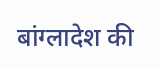बांग्लादेश की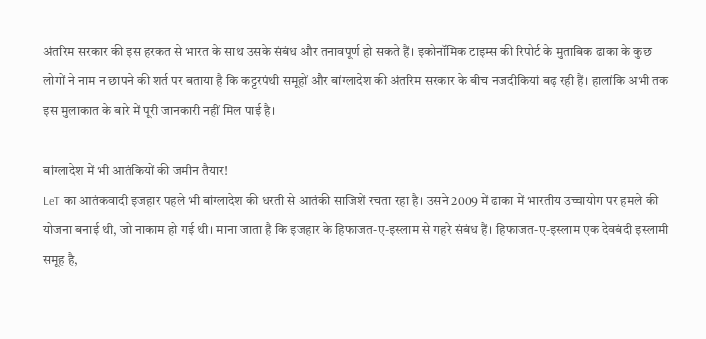अंतरिम सरकार की इस हरकत से भारत के साथ उसके संबंध और तनावपूर्ण हो सकते हैं। इकोनॉमिक टाइम्स की रिपोर्ट के मुताबिक ढाका के कुछ लोगों ने नाम न छापने की शर्त पर बताया है कि कट्टरपंथी समूहों और बांग्लादेश की अंतरिम सरकार के बीच नजदीकियां बढ़ रही हैं। हालांकि अभी तक इस मुलाकात के बारे में पूरी जानकारी नहीं मिल पाई है।

बांग्लादेश में भी आतंकियों की जमीन तैयार!
LeT का आतंकवादी इजहार पहले भी बांग्लादेश की धरती से आतंकी साजिशें रचता रहा है। उसने 2009 में ढाका में भारतीय उच्चायोग पर हमले की योजना बनाई थी, जो नाकाम हो गई थी। माना जाता है कि इजहार के हिफाजत-ए-इस्लाम से गहरे संबंध हैं। हिफाजत-ए-इस्लाम एक देवबंदी इस्लामी समूह है,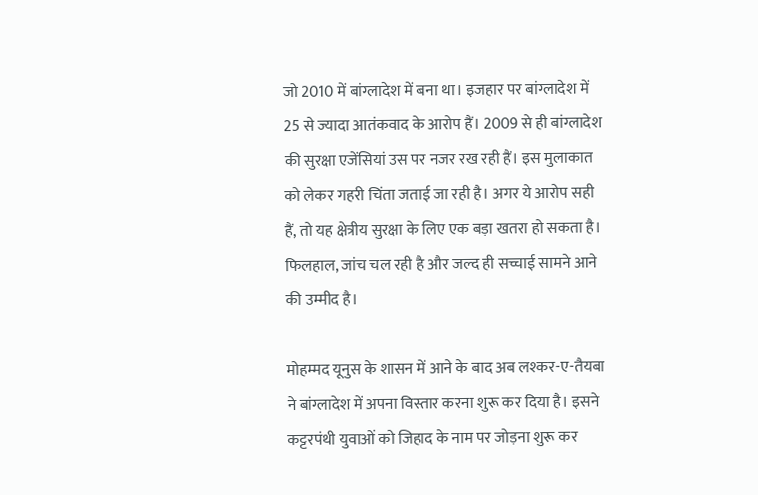जो 2010 में बांग्लादेश में बना था। इजहार पर बांग्लादेश में 25 से ज्यादा आतंकवाद के आरोप हैं। 2009 से ही बांग्लादेश की सुरक्षा एजेंसियां उस पर नजर रख रही हैं। इस मुलाकात को लेकर गहरी चिंता जताई जा रही है। अगर ये आरोप सही हैं, तो यह क्षेत्रीय सुरक्षा के लिए एक बड़ा खतरा हो सकता है। फिलहाल, जांच चल रही है और जल्द ही सच्चाई सामने आने की उम्मीद है।

मोहम्मद यूनुस के शासन में आने के बाद अब लश्कर-ए-तैयबा ने बांग्लादेश में अपना विस्तार करना शुरू कर दिया है। इसने कट्टरपंथी युवाओं को जिहाद के नाम पर जोड़ना शुरू कर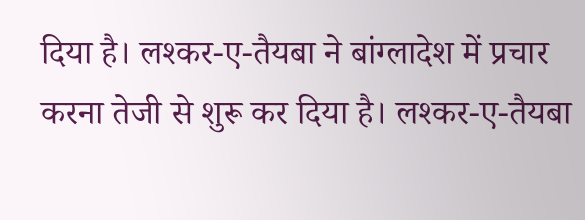दिया है। लश्कर-ए-तैयबा ने बांग्लादेश में प्रचार करना तेजी से शुरू कर दिया है। लश्कर-ए-तैयबा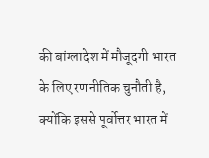की बांग्लादेश में मौजूदगी भारत के लिए रणनीतिक चुनौती है, क्योंकि इससे पूर्वोत्तर भारत में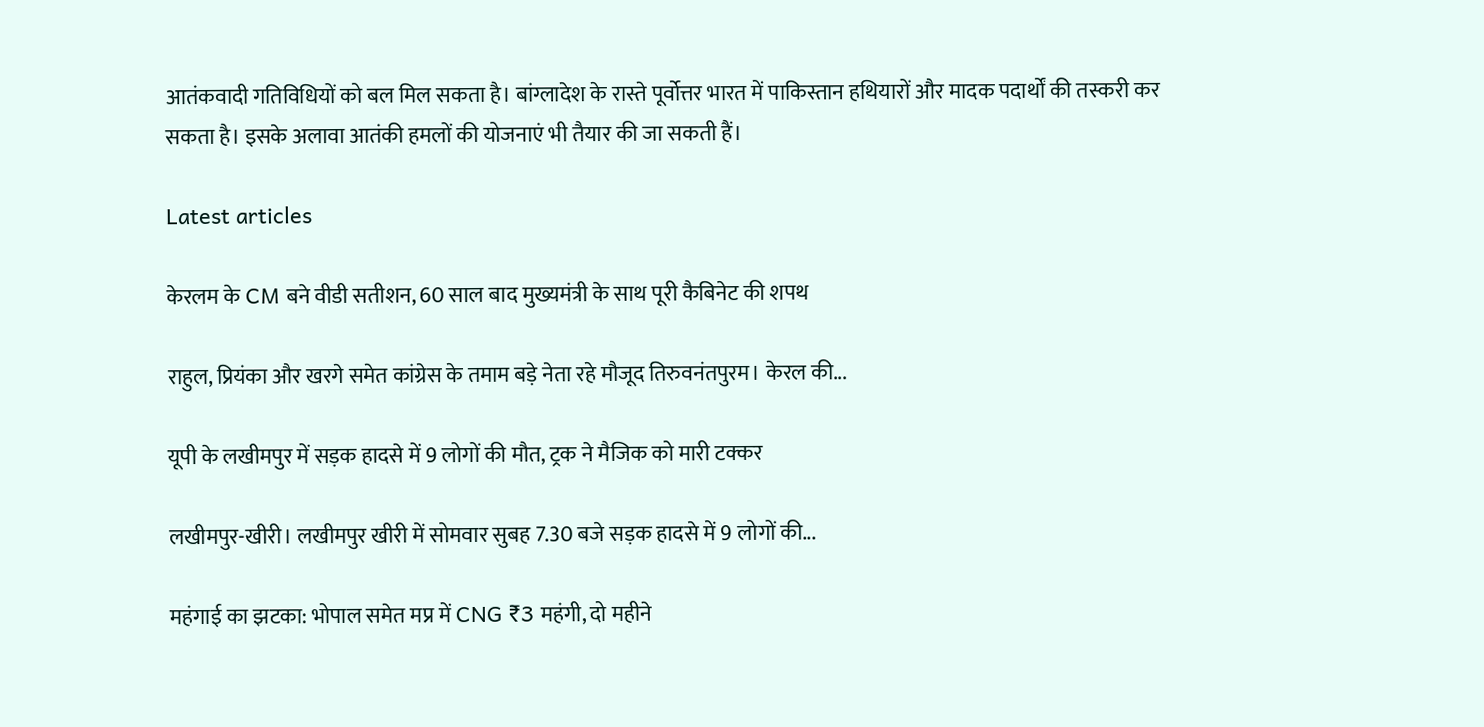आतंकवादी गतिविधियों को बल मिल सकता है। बांग्लादेश के रास्ते पूर्वोत्तर भारत में पाकिस्तान हथियारों और मादक पदार्थों की तस्करी कर सकता है। इसके अलावा आतंकी हमलों की योजनाएं भी तैयार की जा सकती हैं।

Latest articles

केरलम के CM बने वीडी सतीशन, 60 साल बाद मुख्यमंत्री के साथ पूरी कैबिनेट की शपथ

राहुल, प्रियंका और खरगे समेत कांग्रेस के तमाम बड़े नेता रहे मौजूद तिरुवनंतपुरम। केरल की...

यूपी के लखीमपुर में सड़क हादसे में 9 लोगों की मौत, ट्रक ने मैजिक को मारी टक्कर

लखीमपुर-खीरी। लखीमपुर खीरी में सोमवार सुबह 7.30 बजे सड़क हादसे में 9 लोगों की...

महंगाई का झटका: भोपाल समेत मप्र में CNG ₹3 महंगी, दो महीने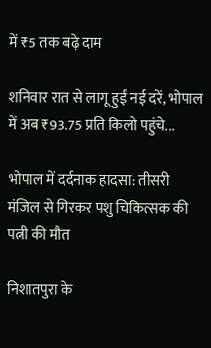में ₹5 तक बढ़े दाम

शनिवार रात से लागू हुईं नई दरें, भोपाल में अब ₹93.75 प्रति किलो पहुंचे...

भोपाल में दर्दनाक हादसा: तीसरी मंजिल से गिरकर पशु चिकित्सक की पत्नी की मौत

निशातपुरा के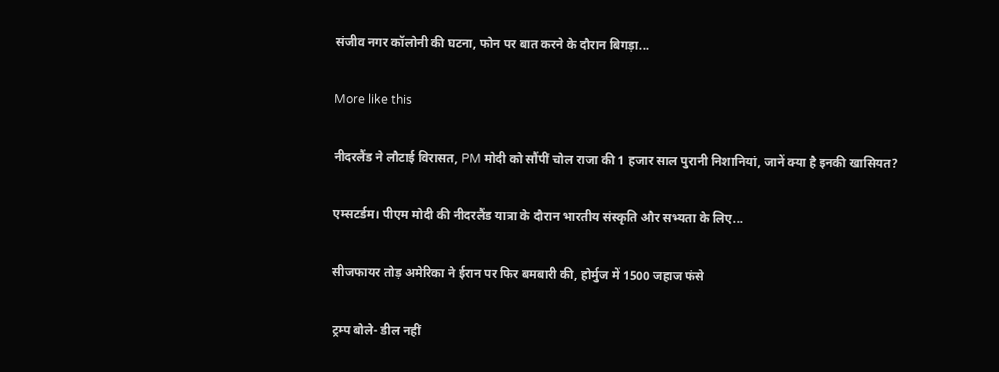संजीव नगर कॉलोनी की घटना, फोन पर बात करने के दौरान बिगड़ा...

More like this

नीदरलैंड ने लौटाई विरासत, PM मोदी को सौंपीं चोल राजा की 1 हजार साल पुरानी निशानियां, जानें क्या है इनकी खासियत?

एम्सटर्डम। पीएम मोदी की नीदरलैंड यात्रा के दौरान भारतीय संस्कृति और सभ्यता के लिए...

सीजफायर तोड़ अमेरिका ने ईरान पर फिर बमबारी की, होर्मुज में 1500 जहाज फंसे

ट्रम्प बोले- डील नहीं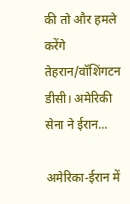की तो और हमले करेंगे तेहरान/वॉशिंगटन डीसी। अमेरिकी सेना ने ईरान...

अमेरिका-ईरान में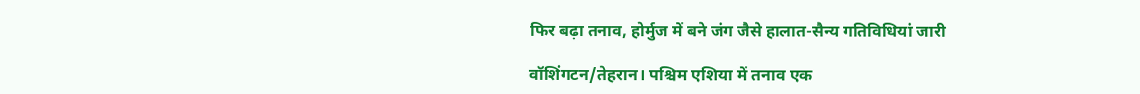फिर बढ़ा तनाव, होर्मुज में बने जंग जैसे हालात-सैन्य गतिविधियां जारी

वॉशिंगटन/तेहरान। पश्चिम एशिया में तनाव एक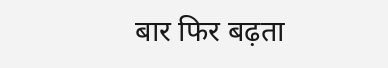बार फिर बढ़ता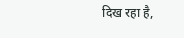दिख रहा है,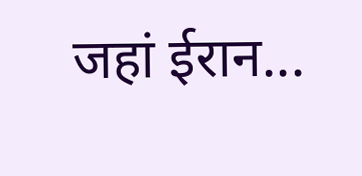जहां ईरान...